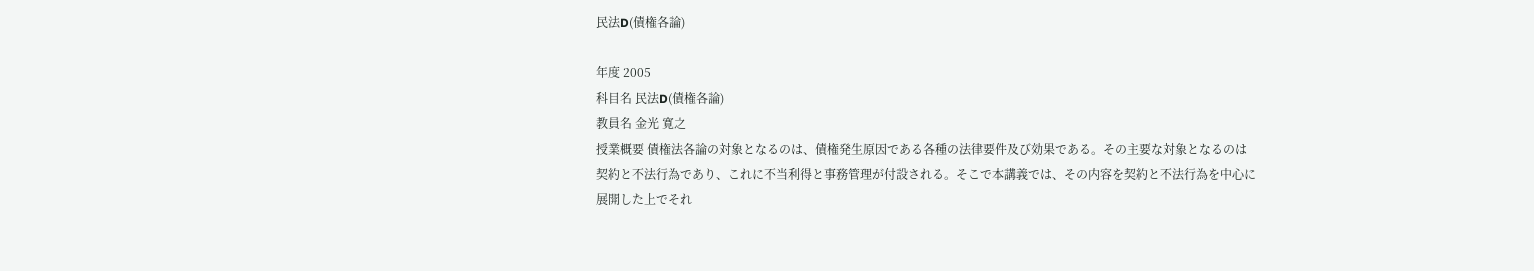民法D(債権各論)

年度 2005
科目名 民法D(債権各論)
教員名 金光 寛之
授業概要 債権法各論の対象となるのは、債権発生原因である各種の法律要件及び効果である。その主要な対象となるのは契約と不法行為であり、これに不当利得と事務管理が付設される。そこで本講義では、その内容を契約と不法行為を中心に展開した上でそれ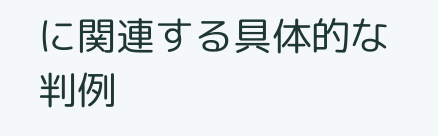に関連する具体的な判例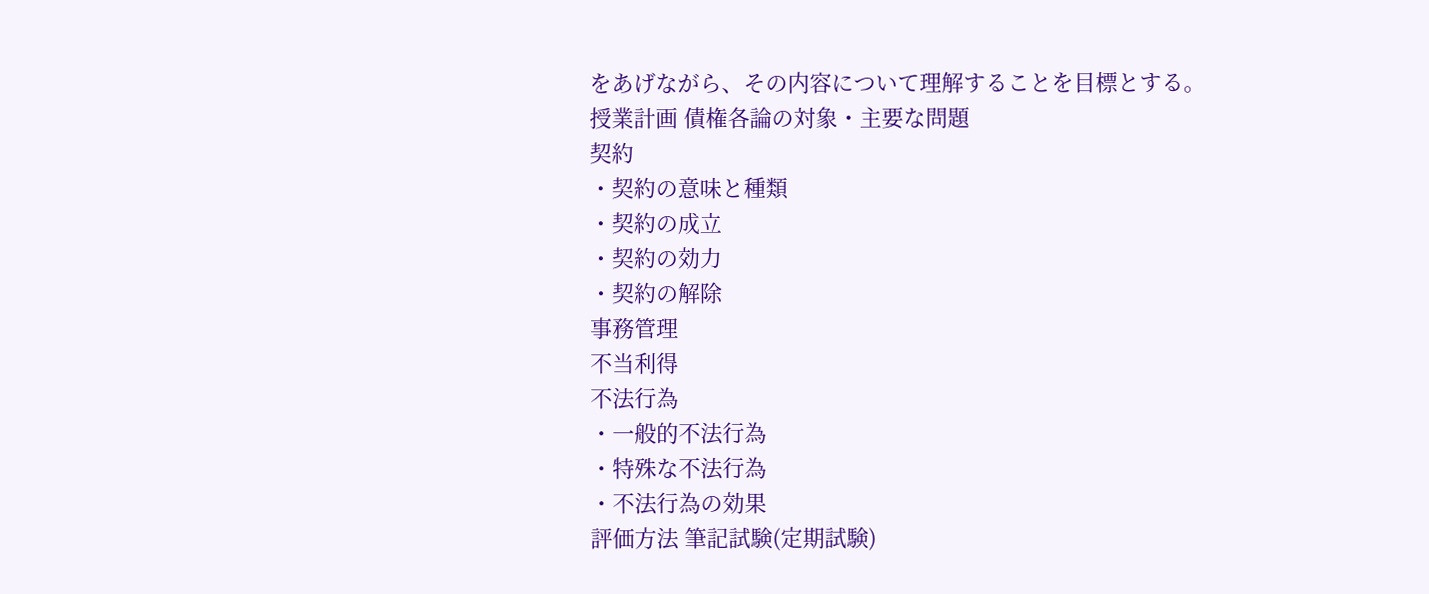をあげながら、その内容について理解することを目標とする。
授業計画 債権各論の対象・主要な問題
契約
・契約の意味と種類
・契約の成立
・契約の効力
・契約の解除
事務管理
不当利得
不法行為
・一般的不法行為
・特殊な不法行為
・不法行為の効果
評価方法 筆記試験(定期試験)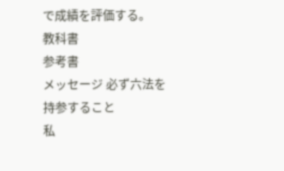で成績を評価する。
教科書
参考書
メッセージ 必ず六法を持参すること
私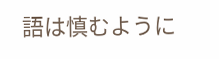語は慎むように